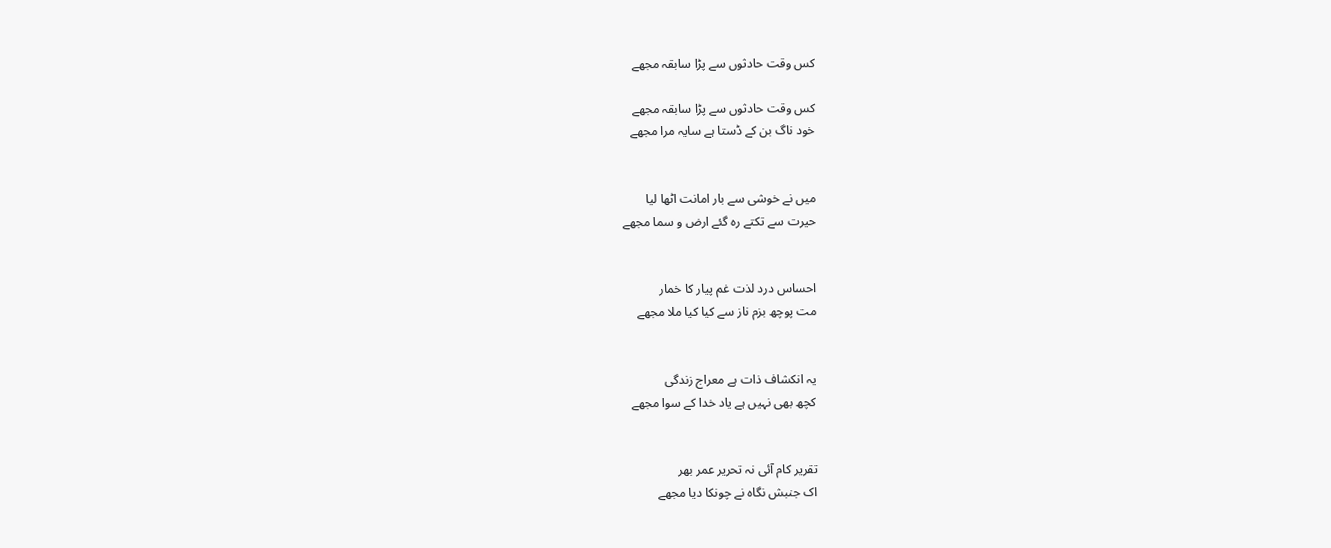کس وقت حادثوں سے پڑا سابقہ مجھے

کس وقت حادثوں سے پڑا سابقہ مجھے
خود ناگ بن کے ڈستا ہے سایہ مرا مجھے


میں نے خوشی سے بار امانت اٹھا لیا
حیرت سے تکتے رہ گئے ارض و سما مجھے


احساس درد لذت غم پیار کا خمار
مت پوچھ بزم ناز سے کیا کیا ملا مجھے


یہ انکشاف ذات ہے معراج زندگی
کچھ بھی نہیں ہے یاد خدا کے سوا مجھے


تقریر کام آئی نہ تحریر عمر بھر
اک جنبش نگاہ نے چونکا دیا مجھے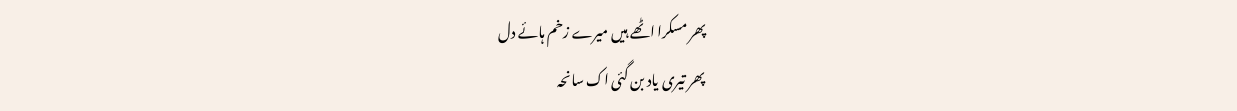پھر مسکرا اٹھے ہیں میرے زخم ہائے دل
پھر تیری یاد بن گئی اک سانحہ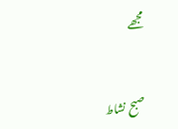مجھے


صبح نشاط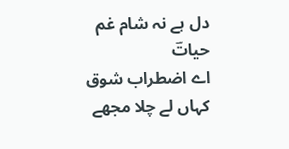دل ہے نہ شام غم حیاتؔ
اے اضطراب شوق کہاں لے چلا مجھے